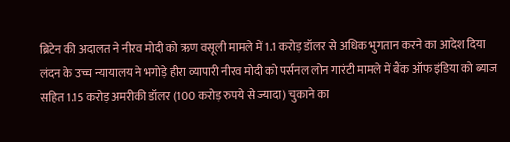ब्रिटेन की अदालत ने नीरव मोदी को ऋण वसूली मामले में 1.1 करोड़ डॉलर से अधिक भुगतान करने का आदेश दिया
लंदन के उच्च न्यायालय ने भगोड़े हीरा व्यापारी नीरव मोदी को पर्सनल लोन गारंटी मामले में बैंक ऑफ इंडिया को ब्याज सहित 1.15 करोड़ अमरीकी डॉलर (100 करोड़ रुपये से ज्यादा) चुकाने का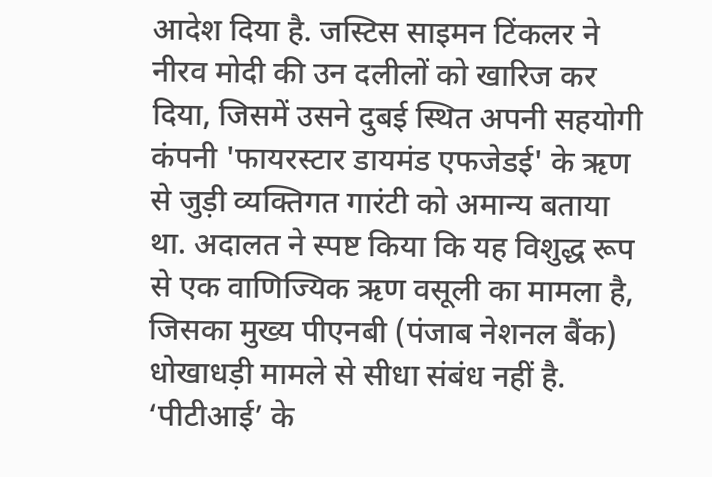आदेश दिया है. जस्टिस साइमन टिंकलर ने नीरव मोदी की उन दलीलों को खारिज कर दिया, जिसमें उसने दुबई स्थित अपनी सहयोगी कंपनी 'फायरस्टार डायमंड एफजेडई' के ऋण से जुड़ी व्यक्तिगत गारंटी को अमान्य बताया था. अदालत ने स्पष्ट किया कि यह विशुद्ध रूप से एक वाणिज्यिक ऋण वसूली का मामला है, जिसका मुख्य पीएनबी (पंजाब नेशनल बैंक) धोखाधड़ी मामले से सीधा संबंध नहीं है.
‘पीटीआई’ के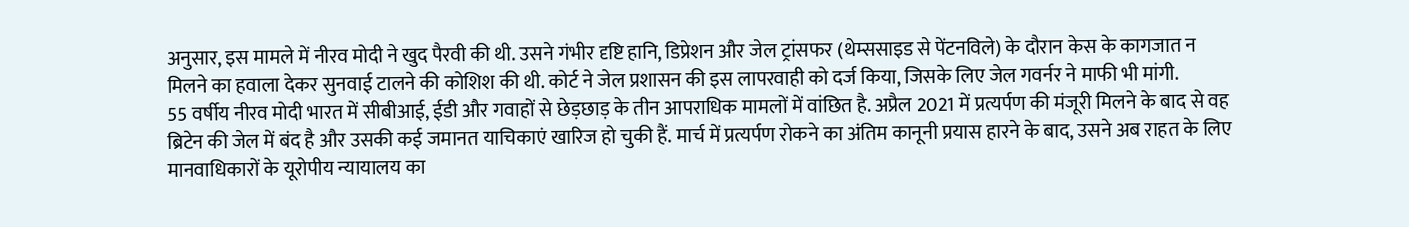अनुसार, इस मामले में नीरव मोदी ने खुद पैरवी की थी. उसने गंभीर दृष्टि हानि, डिप्रेशन और जेल ट्रांसफर (थेम्ससाइड से पेंटनविले) के दौरान केस के कागजात न मिलने का हवाला देकर सुनवाई टालने की कोशिश की थी. कोर्ट ने जेल प्रशासन की इस लापरवाही को दर्ज किया, जिसके लिए जेल गवर्नर ने माफी भी मांगी.
55 वर्षीय नीरव मोदी भारत में सीबीआई, ईडी और गवाहों से छेड़छाड़ के तीन आपराधिक मामलों में वांछित है. अप्रैल 2021 में प्रत्यर्पण की मंजूरी मिलने के बाद से वह ब्रिटेन की जेल में बंद है और उसकी कई जमानत याचिकाएं खारिज हो चुकी हैं. मार्च में प्रत्यर्पण रोकने का अंतिम कानूनी प्रयास हारने के बाद, उसने अब राहत के लिए मानवाधिकारों के यूरोपीय न्यायालय का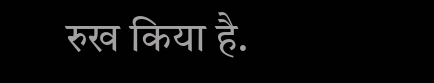रुख किया है.